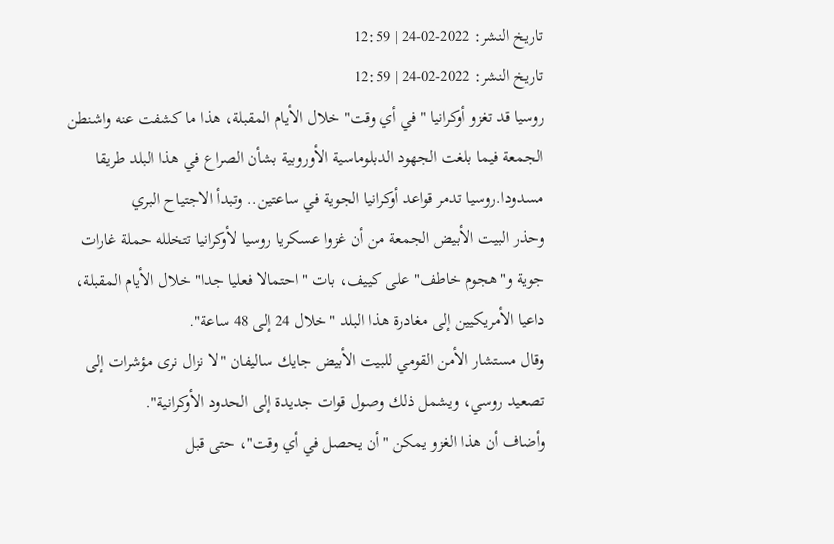تاريخ النشر: 2022-02-24 | 12:59
تاريخ النشر: 2022-02-24 | 12:59
روسيا قد تغزو أوكرانيا "في أي وقت" خلال الأيام المقبلة، هذا ما كشفت عنه واشنطن الجمعة فيما بلغت الجهود الدبلوماسية الأوروبية بشأن الصراع في هذا البلد طريقا مسدودا.روسيا تدمر قواعد أوكرانيا الجوية في ساعتين.. وتبدأ الاجتياح البري
وحذر البيت الأبيض الجمعة من أن غزوا عسكريا روسيا لأوكرانيا تتخلله حملة غارات جوية و"هجوم خاطف" على كييف، بات "احتمالا فعليا جدا" خلال الأيام المقبلة، داعيا الأمريكيين إلى مغادرة هذا البلد "خلال 24 إلى 48 ساعة".
وقال مستشار الأمن القومي للبيت الأبيض جايك ساليفان "لا نزال نرى مؤشرات إلى تصعيد روسي، ويشمل ذلك وصول قوات جديدة إلى الحدود الأوكرانية".
وأضاف أن هذا الغزو يمكن "أن يحصل في أي وقت"، حتى قبل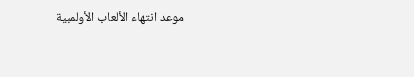موعد انتهاء الألعاب الأولمبية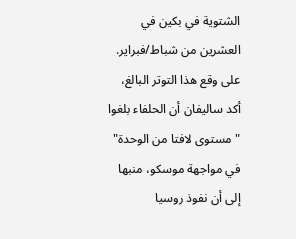الشتوية في بكين في العشرين من شباط/فبراير.
على وقع هذا التوتر البالغ، أكد ساليفان أن الحلفاء بلغوا "مستوى لافتا من الوحدة" في مواجهة موسكو، منبها إلى أن نفوذ روسيا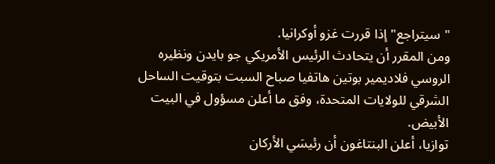"سيتراجع" إذا قررت غزو أوكرانيا.
ومن المقرر أن يتحادث الرئيس الأمريكي جو بايدن ونظيره الروسي فلاديمير بوتين هاتفيا صباح السبت بتوقيت الساحل الشرقي للولايات المتحدة، وفق ما أعلن مسؤول في البيت الأبيض.
توازيا، أعلن البنتاغون أن رئيسَي الأركان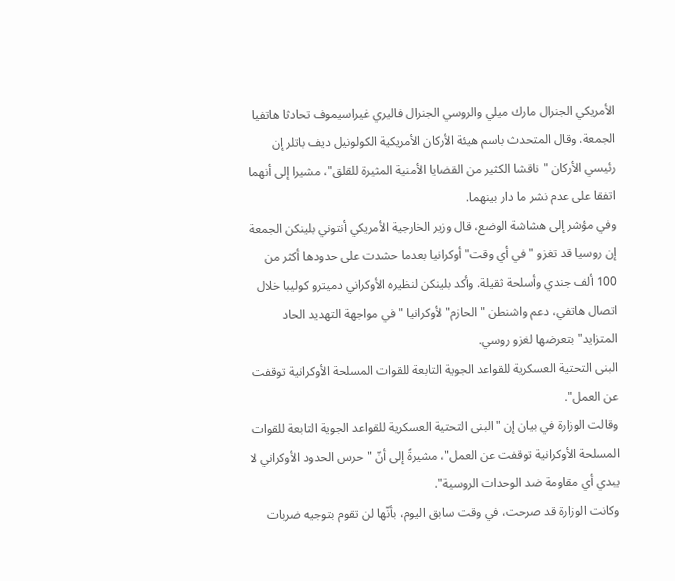الأمريكي الجنرال مارك ميلي والروسي الجنرال فاليري غيراسيموف تحادثا هاتفيا الجمعة. وقال المتحدث باسم هيئة الأركان الأمريكية الكولونيل ديف باتلر إن رئيسي الأركان "ناقشا الكثير من القضايا الأمنية المثيرة للقلق"، مشيرا إلى أنهما اتفقا على عدم نشر ما دار بينهما.
وفي مؤشر إلى هشاشة الوضع، قال وزير الخارجية الأمريكي أنتوني بلينكن الجمعة إن روسيا قد تغزو "في أي وقت" أوكرانيا بعدما حشدت على حدودها أكثر من 100 ألف جندي وأسلحة ثقيلة. وأكد بلينكن لنظيره الأوكراني دميترو كوليبا خلال اتصال هاتفي، دعم واشنطن "الحازم" لأوكرانيا "في مواجهة التهديد الحاد المتزايد" بتعرضها لغزو روسي.
البنى التحتية العسكرية للقواعد الجوية التابعة للقوات المسلحة الأوكرانية توقفت عن العمل".
وقالت الوزارة في بيان إن "البنى التحتية العسكرية للقواعد الجوية التابعة للقوات المسلحة الأوكرانية توقفت عن العمل"، مشيرةً إلى أنّ "حرس الحدود الأوكراني لا يبدي أي مقاومة ضد الوحدات الروسية".
وكانت الوزارة قد صرحت، في وقت سابق اليوم، بأنّها لن تقوم بتوجيه ضربات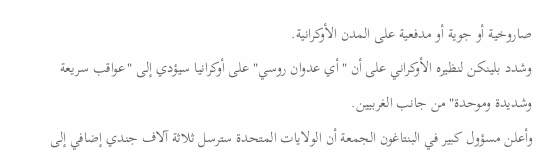صاروخية أو جوية أو مدفعية على المدن الأوكرانية.
وشدد بلينكن لنظيره الأوكراني على أن "أي عدوان روسي" على أوكرانيا سيؤدي إلى "عواقب سريعة وشديدة وموحدة" من جانب الغربيين.
وأعلن مسؤول كبير في البنتاغون الجمعة أن الولايات المتحدة سترسل ثلاثة آلاف جندي إضافي إلى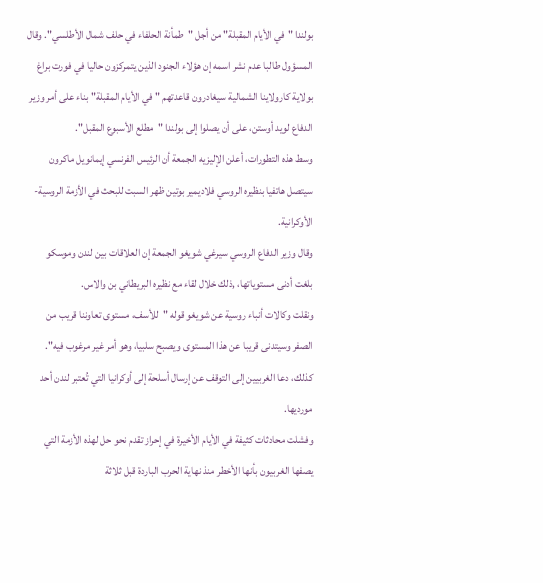بولندا "في الأيام المقبلة" من أجل "طمأنة الحلفاء في حلف شمال الأطلسي". وقال المسؤول طالبا عدم نشر اسمه إن هؤلاء الجنود الذين يتمركزون حاليا في فورت براغ بولاية كارولاينا الشمالية سيغادرون قاعدتهم "في الأيام المقبلة" بناء على أمر وزير الدفاع لويد أوستن، على أن يصلوا إلى بولندا "مطلع الأسبوع المقبل".
وسط هذه التطورات، أعلن الإليزيه الجمعة أن الرئيس الفرنسي إيمانويل ماكرون سيتصل هاتفيا بنظيره الروسي فلاديمير بوتين ظهر السبت للبحث في الأزمة الروسية-الأوكرانية.
وقال وزير الدفاع الروسي سيرغي شويغو الجمعة إن العلاقات بين لندن وموسكو بلغت أدنى مستوياتها، ,ذلك خلال لقاء مع نظيره البريطاني بن والاس.
ونقلت وكالات أنباء روسية عن شويغو قوله "للأسف، مستوى تعاوننا قريب من الصفر وسيتدنى قريبا عن هذا المستوى ويصبح سلبيا، وهو أمر غير مرغوب فيه".
كذلك، دعا الغربيين إلى التوقف عن إرسال أسلحة إلى أوكرانيا التي تُعتبر لندن أحد مورديها.
وفشلت محادثات كثيفة في الأيام الأخيرة في إحراز تقدم نحو حل لهذه الأزمة التي يصفها الغربيون بأنها الأخطر منذ نهاية الحرب الباردة قبل ثلاثة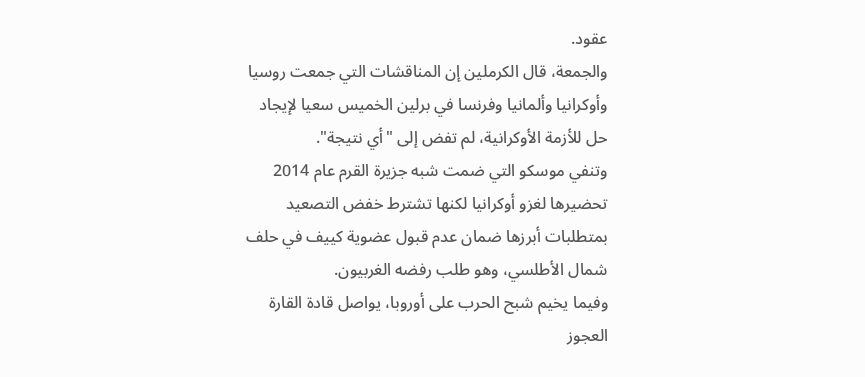عقود.
والجمعة، قال الكرملين إن المناقشات التي جمعت روسيا وأوكرانيا وألمانيا وفرنسا في برلين الخميس سعيا لإيجاد حل للأزمة الأوكرانية، لم تفض إلى "أي نتيجة".
وتنفي موسكو التي ضمت شبه جزيرة القرم عام 2014 تحضيرها لغزو أوكرانيا لكنها تشترط خفض التصعيد بمتطلبات أبرزها ضمان عدم قبول عضوية كييف في حلف شمال الأطلسي، وهو طلب رفضه الغربيون.
وفيما يخيم شبح الحرب على أوروبا، يواصل قادة القارة العجوز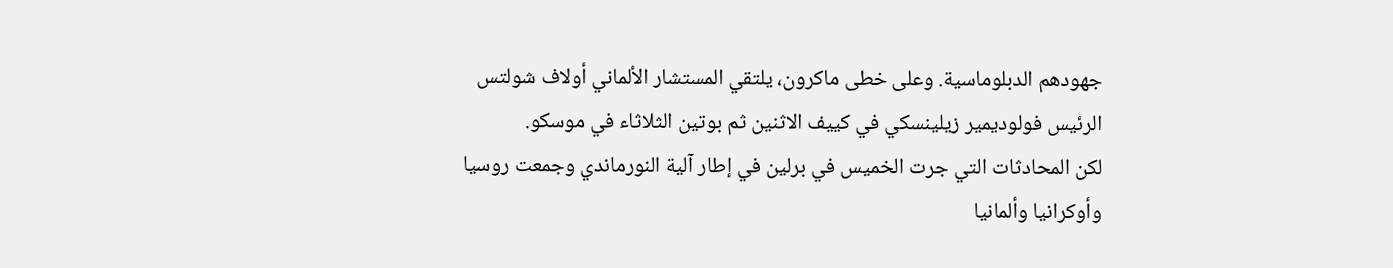جهودهم الدبلوماسية. وعلى خطى ماكرون، يلتقي المستشار الألماني أولاف شولتس الرئيس فولوديمير زيلينسكي في كييف الاثنين ثم بوتين الثلاثاء في موسكو.
لكن المحادثات التي جرت الخميس في برلين في إطار آلية النورماندي وجمعت روسيا وأوكرانيا وألمانيا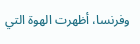وفرنسا، أظهرت الهوة التي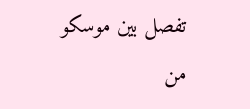تفصل بين موسكو من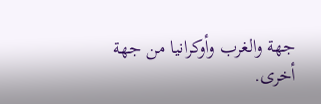جهة والغرب وأوكرانيا من جهة أخرى.